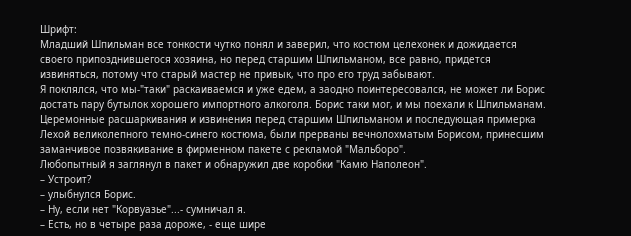Шрифт:
Младший Шпильман все тонкости чутко понял и заверил, что костюм целехонек и дожидается своего припозднившегося хозяина, но перед старшим Шпильманом, все равно, придется извиняться, потому что старый мастер не привык, что про его труд забывают.
Я поклялся, что мы-"таки" раскаиваемся и уже едем, а заодно поинтересовался, не может ли Борис достать пару бутылок хорошего импортного алкоголя. Борис таки мог, и мы поехали к Шпильманам.
Церемонные расшаркивания и извинения перед старшим Шпильманом и последующая примерка Лехой великолепного темно-синего костюма, были прерваны вечнолохматым Борисом, принесшим заманчивое позвякивание в фирменном пакете с рекламой "Мальборо".
Любопытный я заглянул в пакет и обнаружил две коробки "Камю Наполеон".
– Устроит?
– улыбнулся Борис.
– Ну, если нет "Корвуазье"...- сумничал я.
– Есть, но в четыре раза дороже, - еще шире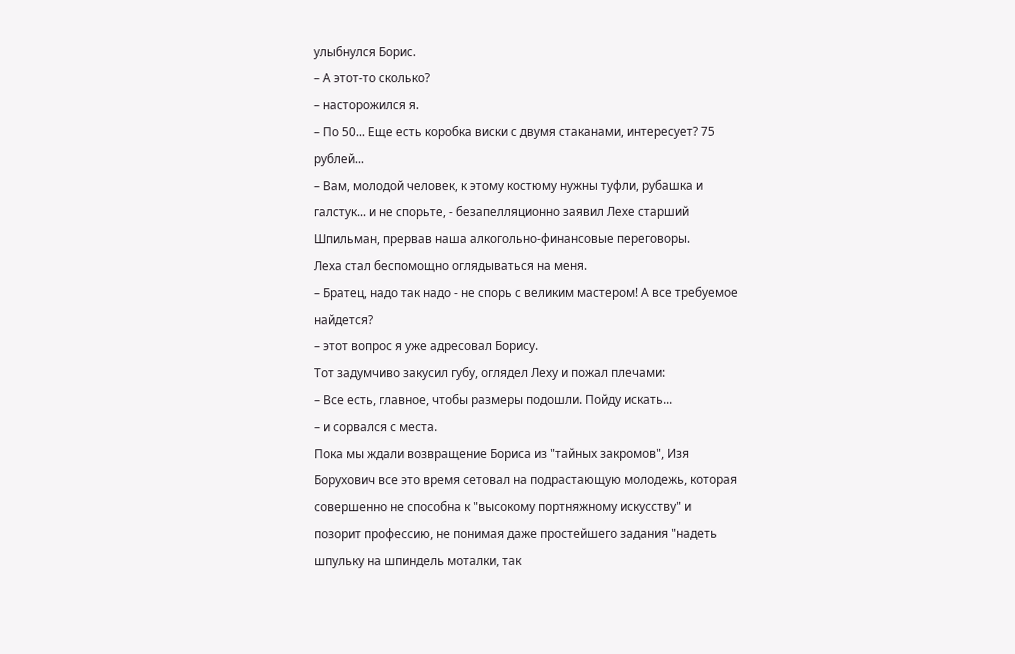улыбнулся Борис.
– А этот-то сколько?
– насторожился я.
– По 50... Еще есть коробка виски с двумя стаканами, интересует? 75 рублей...
– Вам, молодой человек, к этому костюму нужны туфли, рубашка и галстук... и не спорьте, - безапелляционно заявил Лехе старший Шпильман, прервав наша алкогольно-финансовые переговоры.
Леха стал беспомощно оглядываться на меня.
– Братец, надо так надо - не спорь с великим мастером! А все требуемое найдется?
– этот вопрос я уже адресовал Борису.
Тот задумчиво закусил губу, оглядел Леху и пожал плечами:
– Все есть, главное, чтобы размеры подошли. Пойду искать...
– и сорвался с места.
Пока мы ждали возвращение Бориса из "тайных закромов", Изя Борухович все это время сетовал на подрастающую молодежь, которая совершенно не способна к "высокому портняжному искусству" и позорит профессию, не понимая даже простейшего задания "надеть шпульку на шпиндель моталки, так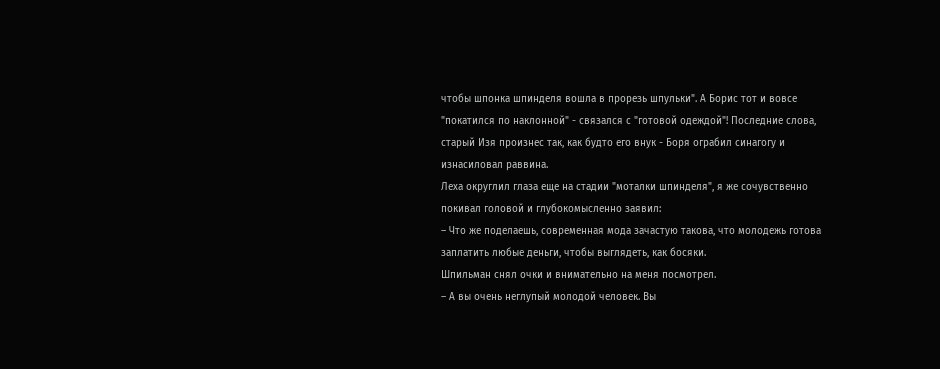чтобы шпонка шпинделя вошла в прорезь шпульки". А Борис тот и вовсе "покатился по наклонной" - связался с "готовой одеждой"! Последние слова, старый Изя произнес так, как будто его внук - Боря ограбил синагогу и изнасиловал раввина.
Леха округлил глаза еще на стадии "моталки шпинделя", я же сочувственно покивал головой и глубокомысленно заявил:
– Что же поделаешь, современная мода зачастую такова, что молодежь готова заплатить любые деньги, чтобы выглядеть, как босяки.
Шпильман снял очки и внимательно на меня посмотрел.
– А вы очень неглупый молодой человек. Вы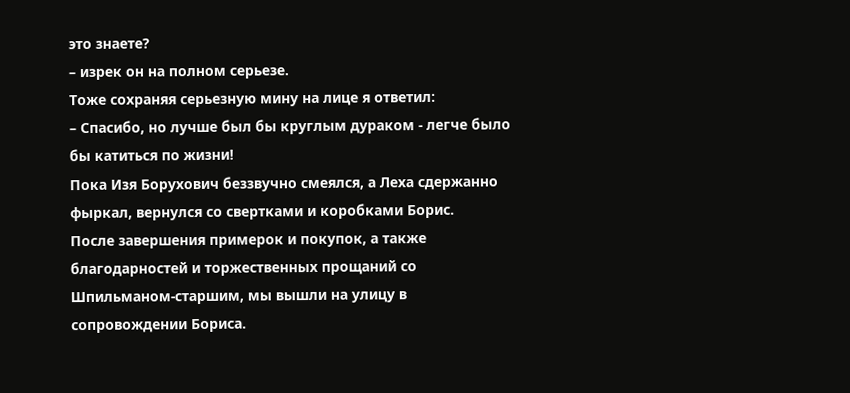это знаете?
– изрек он на полном серьезе.
Тоже сохраняя серьезную мину на лице я ответил:
– Спасибо, но лучше был бы круглым дураком - легче было бы катиться по жизни!
Пока Изя Борухович беззвучно смеялся, а Леха сдержанно фыркал, вернулся со свертками и коробками Борис.
После завершения примерок и покупок, а также благодарностей и торжественных прощаний со Шпильманом-старшим, мы вышли на улицу в сопровождении Бориса.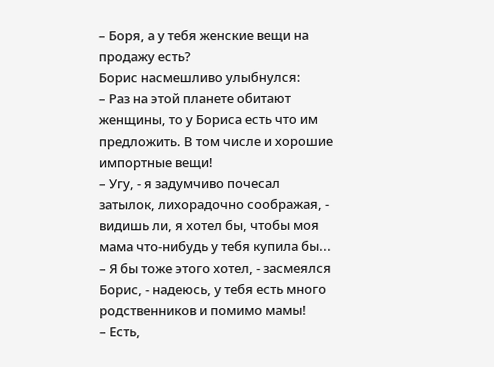– Боря, а у тебя женские вещи на продажу есть?
Борис насмешливо улыбнулся:
– Раз на этой планете обитают женщины, то у Бориса есть что им предложить. В том числе и хорошие импортные вещи!
– Угу, - я задумчиво почесал затылок, лихорадочно соображая, - видишь ли, я хотел бы, чтобы моя мама что-нибудь у тебя купила бы...
– Я бы тоже этого хотел, - засмеялся Борис, - надеюсь, у тебя есть много родственников и помимо мамы!
– Есть,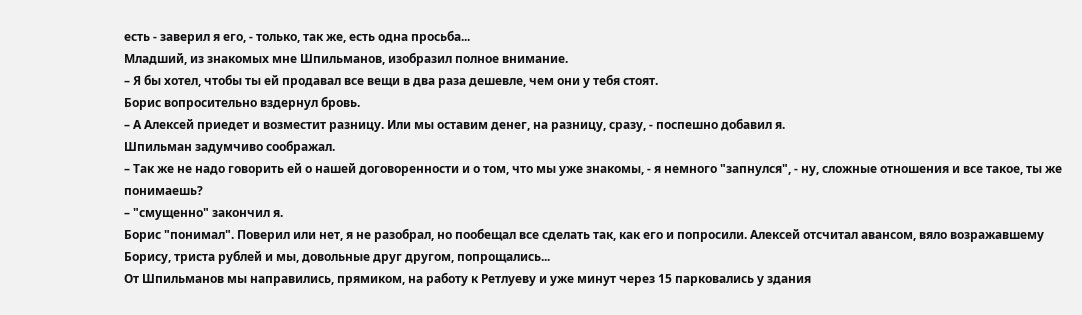есть - заверил я его, - только, так же, есть одна просьба...
Младший, из знакомых мне Шпильманов, изобразил полное внимание.
– Я бы хотел, чтобы ты ей продавал все вещи в два раза дешевле, чем они у тебя стоят.
Борис вопросительно вздернул бровь.
– А Алексей приедет и возместит разницу. Или мы оставим денег, на разницу, сразу, - поспешно добавил я.
Шпильман задумчиво соображал.
– Так же не надо говорить ей о нашей договоренности и о том, что мы уже знакомы, - я немного "запнулся", - ну, сложные отношения и все такое, ты же понимаешь?
– "смущенно" закончил я.
Борис "понимал". Поверил или нет, я не разобрал, но пообещал все сделать так, как его и попросили. Алексей отсчитал авансом, вяло возражавшему Борису, триста рублей и мы, довольные друг другом, попрощались...
От Шпильманов мы направились, прямиком, на работу к Ретлуеву и уже минут через 15 парковались у здания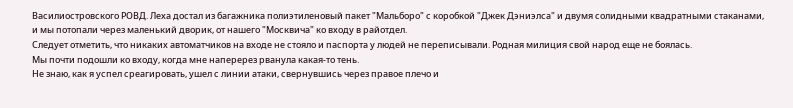Василиостровского РОВД. Леха достал из багажника полиэтиленовый пакет "Мальборо" с коробкой "Джек Дэниэлса" и двумя солидными квадратными стаканами, и мы потопали через маленький дворик, от нашего "Москвича" ко входу в райотдел.
Следует отметить, что никаких автоматчиков на входе не стояло и паспорта у людей не переписывали. Родная милиция свой народ еще не боялась.
Мы почти подошли ко входу, когда мне наперерез рванула какая-то тень.
Не знаю, как я успел среагировать, ушел с линии атаки, свернувшись через правое плечо и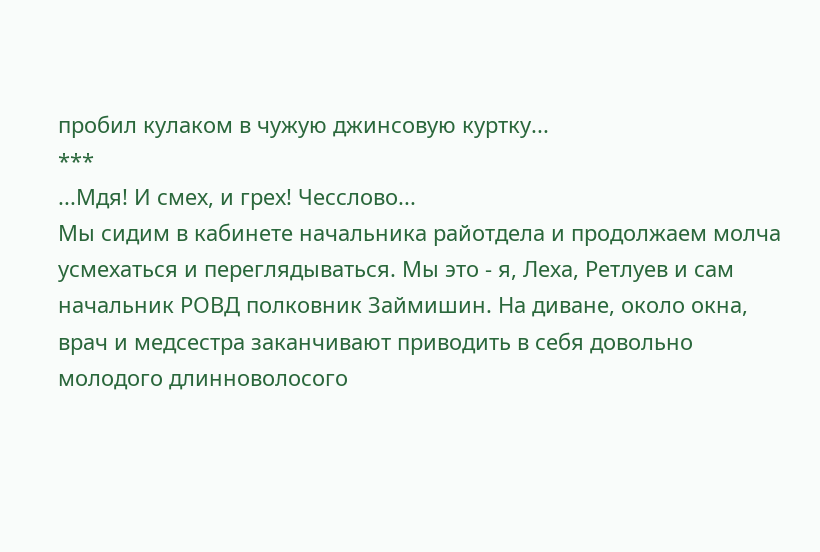пробил кулаком в чужую джинсовую куртку...
***
...Мдя! И смех, и грех! Чесслово...
Мы сидим в кабинете начальника райотдела и продолжаем молча усмехаться и переглядываться. Мы это - я, Леха, Ретлуев и сам начальник РОВД полковник Займишин. На диване, около окна, врач и медсестра заканчивают приводить в себя довольно молодого длинноволосого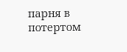парня в потертом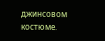джинсовом костюме.